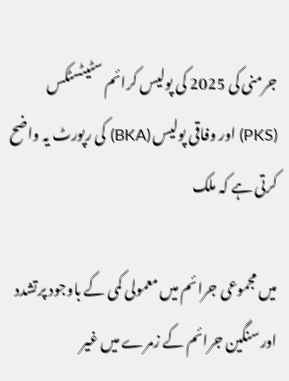جرمنی کی 2025 کی پولیس کرائم سٹیٹسٹکس (PKS) اور وفاقی پولیس (BKA) کی رپورٹ یہ واضح کرتی ہے کہ ملک

میں مجموعی جرائم میں معمولی کمی کے باوجود پرتشدد اورسنگین جرائم کے زمرے میں غیر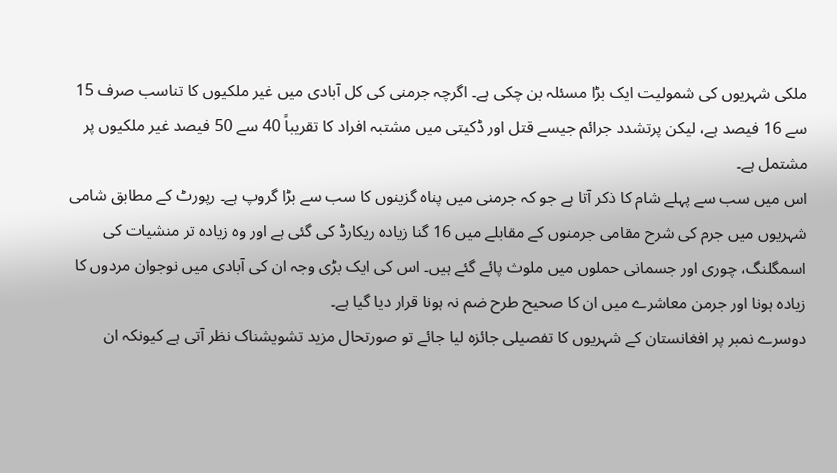ملکی شہریوں کی شمولیت ایک بڑا مسئلہ بن چکی ہے۔ اگرچہ جرمنی کی کل آبادی میں غیر ملکیوں کا تناسب صرف 15 سے 16 فیصد ہے، لیکن پرتشدد جرائم جیسے قتل اور ڈکیتی میں مشتبہ افراد کا تقریباً 40 سے 50 فیصد غیر ملکیوں پر مشتمل ہے۔
اس میں سب سے پہلے شام کا ذکر آتا ہے جو کہ جرمنی میں پناہ گزینوں کا سب سے بڑا گروپ ہے۔ رپورٹ کے مطابق شامی شہریوں میں جرم کی شرح مقامی جرمنوں کے مقابلے میں 16 گنا زیادہ ریکارڈ کی گئی ہے اور وہ زیادہ تر منشیات کی اسمگلنگ، چوری اور جسمانی حملوں میں ملوث پائے گئے ہیں۔ اس کی ایک بڑی وجہ ان کی آبادی میں نوجوان مردوں کا زیادہ ہونا اور جرمن معاشرے میں ان کا صحیح طرح ضم نہ ہونا قرار دیا گیا ہے۔
دوسرے نمبر پر افغانستان کے شہریوں کا تفصیلی جائزہ لیا جائے تو صورتحال مزید تشویشناک نظر آتی ہے کیونکہ ان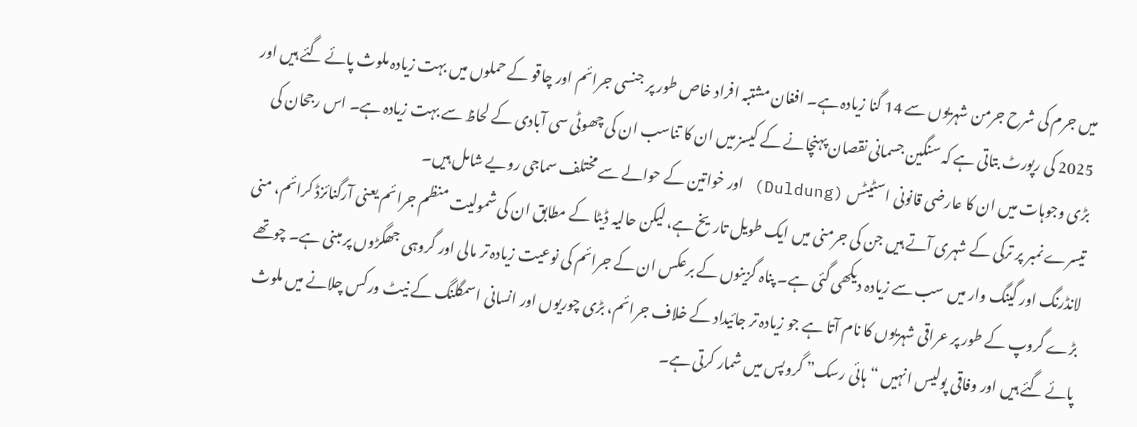میں جرم کی شرح جرمن شہریوں سے 14 گنا زیادہ ہے۔ افغان مشتبہ افراد خاص طور پر جنسی جرائم اور چاقو کے حملوں میں بہت زیادہ ملوث پائے گئے ہیں اور 2025 کی رپورٹ بتاتی ہے کہ سنگین جسمانی نقصان پہنچانے کے کیسز میں ان کا تناسب ان کی چھوٹی سی آبادی کے لحاظ سے بہت زیادہ ہے۔ اس رجحان کی بڑی وجوہات میں ان کا عارضی قانونی اسٹیٹس (Duldung) اور خواتین کے حوالے سے مختلف سماجی رویے شامل ہیں۔
تیسرے نمبر پر ترکی کے شہری آتے ہیں جن کی جرمنی میں ایک طویل تاریخ ہے، لیکن حالیہ ڈیٹا کے مطابق ان کی شمولیت منظم جرائم یعنی آرگنائزڈ کرائم، منی لانڈرنگ اور گینگ وار میں سب سے زیادہ دیکھی گئی ہے۔ پناہ گزینوں کے برعکس ان کے جرائم کی نوعیت زیادہ تر مالی اور گروہی جھگڑوں پر مبنی ہے۔ چوتھے بڑے گروپ کے طور پر عراقی شہریوں کا نام آتا ہے جو زیادہ تر جائیداد کے خلاف جرائم، بڑی چوریوں اور انسانی اسمگلنگ کے نیٹ ورکس چلانے میں ملوث پائے گئے ہیں اور وفاقی پولیس انہیں “ہائی رسک” گروپس میں شمار کرتی ہے۔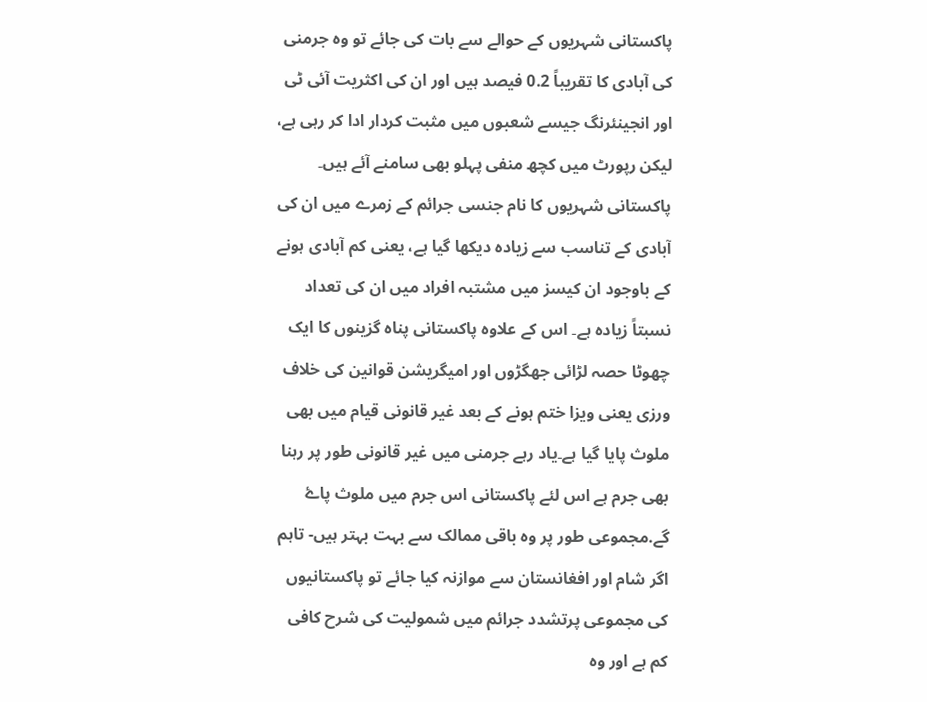پاکستانی شہریوں کے حوالے سے بات کی جائے تو وہ جرمنی کی آبادی کا تقریباً 0.2 فیصد ہیں اور ان کی اکثریت آئی ٹی اور انجینئرنگ جیسے شعبوں میں مثبت کردار ادا کر رہی ہے، لیکن رپورٹ میں کچھ منفی پہلو بھی سامنے آئے ہیں۔ پاکستانی شہریوں کا نام جنسی جرائم کے زمرے میں ان کی آبادی کے تناسب سے زیادہ دیکھا گیا ہے، یعنی کم آبادی ہونے کے باوجود ان کیسز میں مشتبہ افراد میں ان کی تعداد نسبتاً زیادہ ہے۔ اس کے علاوہ پاکستانی پناہ گزینوں کا ایک چھوٹا حصہ لڑائی جھگڑوں اور امیگریشن قوانین کی خلاف ورزی یعنی ویزا ختم ہونے کے بعد غیر قانونی قیام میں بھی ملوث پایا گیا ہے۔یاد رہے جرمنی میں غیر قانونی طور پر رہنا بھی جرم ہے اس لئے پاکستانی اس جرم میں ملوث پاۓ گے.مجموعی طور پر وہ باقی ممالک سے بہت بہتر ہیں- تاہم اگر شام اور افغانستان سے موازنہ کیا جائے تو پاکستانیوں کی مجموعی پرتشدد جرائم میں شمولیت کی شرح کافی کم ہے اور وہ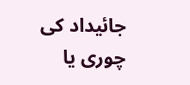جائیداد کی چوری یا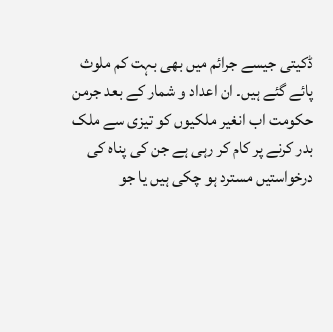ڈکیتی جیسے جرائم میں بھی بہت کم ملوث پائے گئے ہیں۔ ان اعداد و شمار کے بعد جرمن حکومت اب انغیر ملکیوں کو تیزی سے ملک بدر کرنے پر کام کر رہی ہے جن کی پناہ کی درخواستیں مسترد ہو چکی ہیں یا جو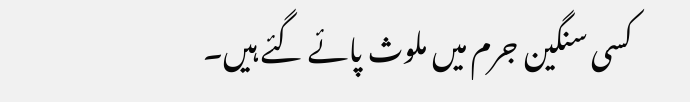کسی سنگین جرم میں ملوث پائے گئے ہیں۔